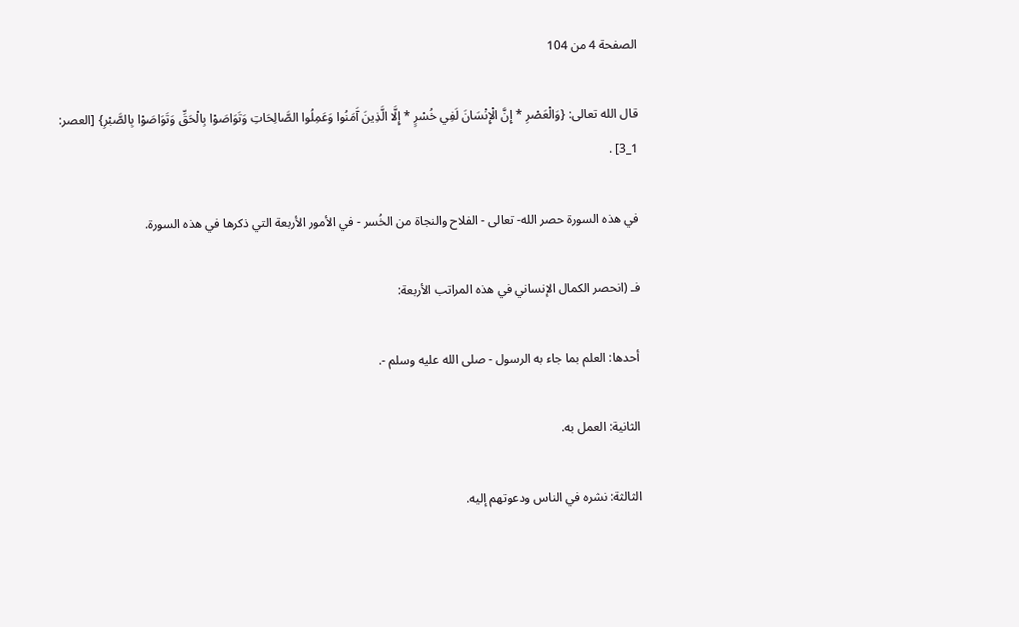الصفحة 4 من 104

قال الله تعالى: {وَالْعَصْرِ * إِنَّ الْإِنْسَانَ لَفِي خُسْرٍ * إِلَّا الَّذِينَ آَمَنُوا وَعَمِلُوا الصَّالِحَاتِ وَتَوَاصَوْا بِالْحَقِّ وَتَوَاصَوْا بِالصَّبْرِ} [العصر: 1_3] .

في هذه السورة حصر الله- تعالى - الفلاح والنجاة من الخُسر - في الأمور الأربعة التي ذكرها في هذه السورة.

فـ (انحصر الكمال الإنساني في هذه المراتب الأربعة:

أحدها: العلم بما جاء به الرسول - صلى الله عليه وسلم -.

الثانية: العمل به.

الثالثة: نشره في الناس ودعوتهم إليه.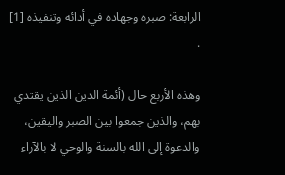الرابعة: صبره وجهاده في أدائه وتنفيذه [1] .

وهذه الأربع حال (أئمة الدين الذين يقتدي بهم، والذين جمعوا بين الصبر واليقين، والدعوة إلى الله بالسنة والوحي لا بالآراء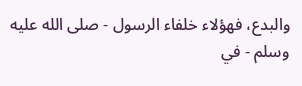والبدع، فهؤلاء خلفاء الرسول - صلى الله عليه وسلم - في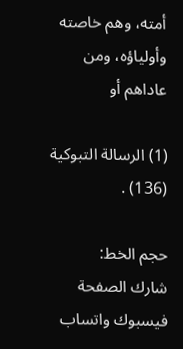أمته، وهم خاصته وأولياؤه، ومن عاداهم أو

(1) الرسالة التبوكية (136) .

حجم الخط:
شارك الصفحة
فيسبوك واتساب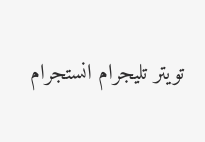تويتر تليجرام انستجرام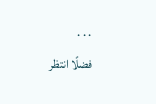. . .
فضلًا انتظر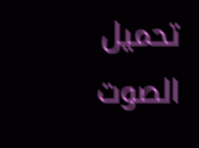تحميل الصوت